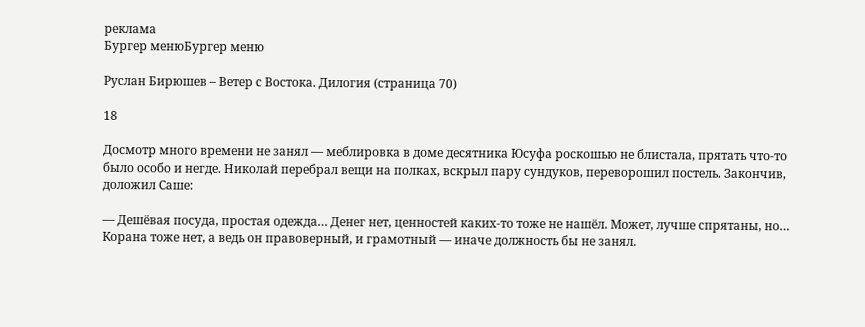реклама
Бургер менюБургер меню

Руслан Бирюшев – Ветер с Востока. Дилогия (страница 70)

18

Досмотр много времени не занял — меблировка в доме десятника Юсуфа роскошью не блистала, прятать что-то было особо и негде. Николай перебрал вещи на полках, вскрыл пару сундуков, переворошил постель. Закончив, доложил Саше:

— Дешёвая посуда, простая одежда… Денег нет, ценностей каких-то тоже не нашёл. Может, лучше спрятаны, но… Корана тоже нет, а ведь он правоверный, и грамотный — иначе должность бы не занял.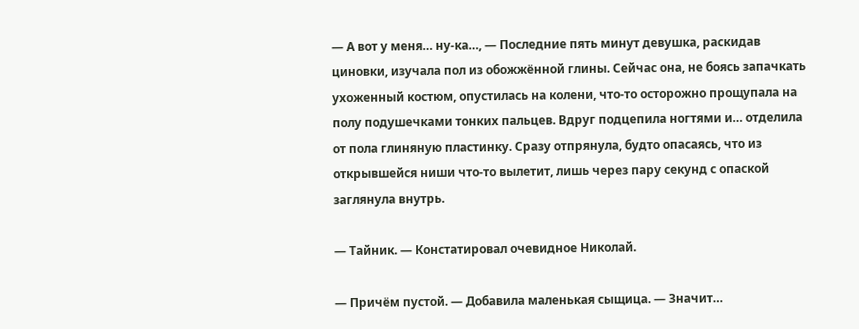— А вот у меня… ну-ка…, — Последние пять минут девушка, раскидав циновки, изучала пол из обожжённой глины. Сейчас она, не боясь запачкать ухоженный костюм, опустилась на колени, что-то осторожно прощупала на полу подушечками тонких пальцев. Вдруг подцепила ногтями и… отделила от пола глиняную пластинку. Сразу отпрянула, будто опасаясь, что из открывшейся ниши что-то вылетит, лишь через пару секунд с опаской заглянула внутрь.

— Тайник. — Констатировал очевидное Николай.

— Причём пустой. — Добавила маленькая сыщица. — Значит…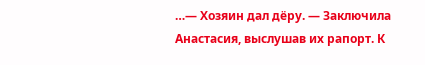…— Хозяин дал дёру. — Заключила Анастасия, выслушав их рапорт. К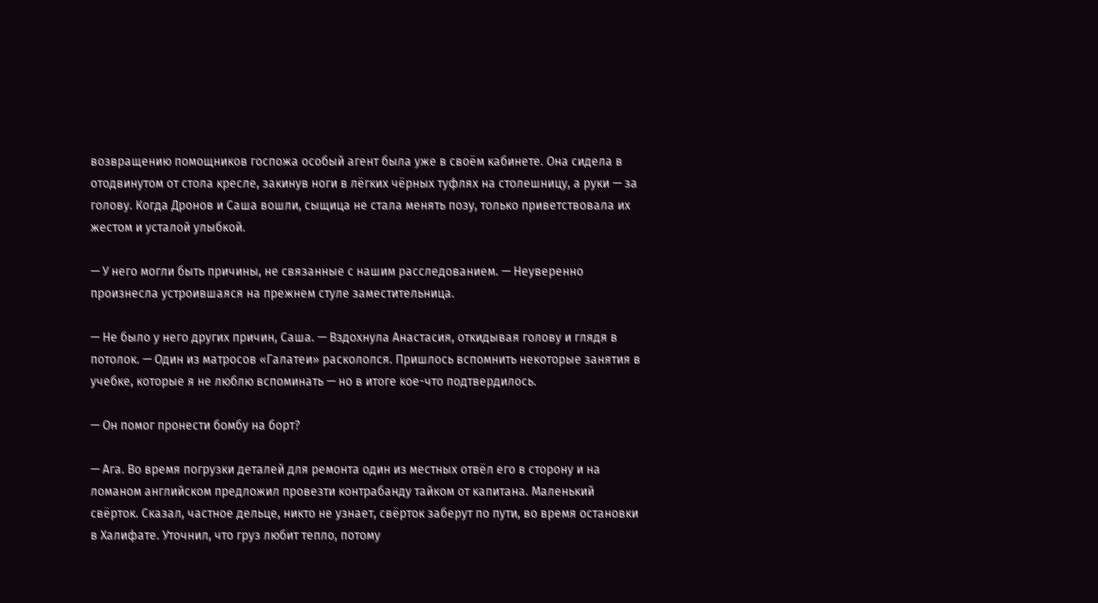возвращению помощников госпожа особый агент была уже в своём кабинете. Она сидела в отодвинутом от стола кресле, закинув ноги в лёгких чёрных туфлях на столешницу, а руки — за голову. Когда Дронов и Саша вошли, сыщица не стала менять позу, только приветствовала их жестом и усталой улыбкой.

— У него могли быть причины, не связанные с нашим расследованием. — Неуверенно произнесла устроившаяся на прежнем стуле заместительница.

— Не было у него других причин, Саша. — Вздохнула Анастасия, откидывая голову и глядя в потолок. — Один из матросов «Галатеи» раскололся. Пришлось вспомнить некоторые занятия в учебке, которые я не люблю вспоминать — но в итоге кое-что подтвердилось.

— Он помог пронести бомбу на борт?

— Ага. Во время погрузки деталей для ремонта один из местных отвёл его в сторону и на ломаном английском предложил провезти контрабанду тайком от капитана. Маленький свёрток. Сказал, частное дельце, никто не узнает, свёрток заберут по пути, во время остановки в Халифате. Уточнил, что груз любит тепло, потому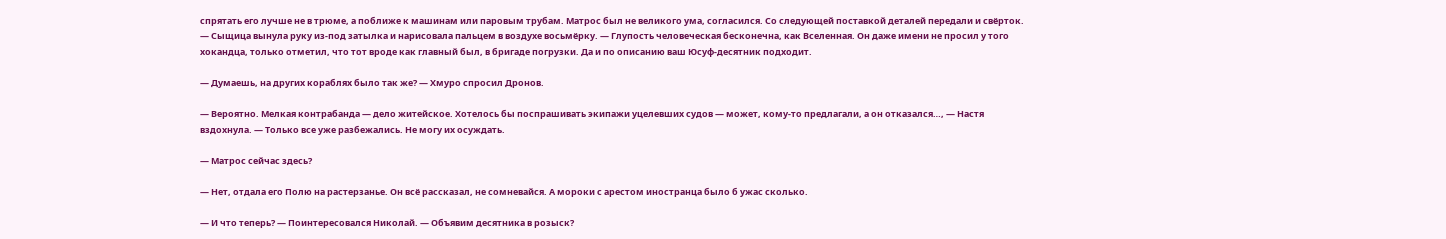спрятать его лучше не в трюме, а поближе к машинам или паровым трубам. Матрос был не великого ума, согласился. Со следующей поставкой деталей передали и свёрток. — Сыщица вынула руку из-под затылка и нарисовала пальцем в воздухе восьмёрку. — Глупость человеческая бесконечна, как Вселенная. Он даже имени не просил у того хокандца, только отметил, что тот вроде как главный был, в бригаде погрузки. Да и по описанию ваш Юсуф-десятник подходит.

— Думаешь, на других кораблях было так же? — Хмуро спросил Дронов.

— Вероятно. Мелкая контрабанда — дело житейское. Хотелось бы поспрашивать экипажи уцелевших судов — может, кому-то предлагали, а он отказался…, — Настя вздохнула. — Только все уже разбежались. Не могу их осуждать.

— Матрос сейчас здесь?

— Нет, отдала его Полю на растерзанье. Он всё рассказал, не сомневайся. А мороки с арестом иностранца было б ужас сколько.

— И что теперь? — Поинтересовался Николай. — Объявим десятника в розыск?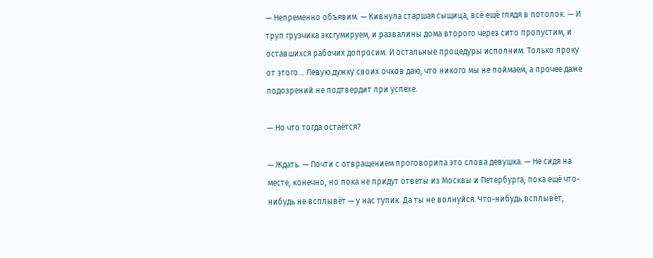— Непременно объявим. — Кивнула старшая сыщица, всё ещё глядя в потолок. — И труп грузчика эксгумируем, и развалины дома второго через сито пропустим, и оставшихся рабочих допросим. И остальные процедуры исполним. Только проку от этого… Левую дужку своих очков даю, что никого мы не поймаем, а прочее даже подозрений не подтвердит при успехе.

— Но что тогда остаётся?

— Ждать. — Почти с отвращением проговорила это слова девушка. — Не сидя на месте, конечно, но пока не придут ответы из Москвы и Петербурга, пока ещё что-нибудь не всплывёт — у нас тупик. Да ты не волнуйся. Что-нибудь всплывёт,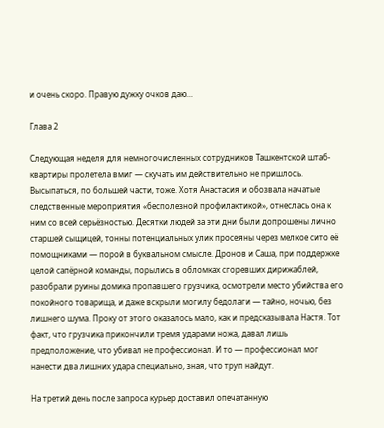и очень скоро. Правую дужку очков даю…

Глава 2

Следующая неделя для немногочисленных сотрудников Ташкентской штаб-квартиры пролетела вмиг — скучать им действительно не пришлось. Высыпаться, по большей части, тоже. Хотя Анастасия и обозвала начатые следственные мероприятия «бесполезной профилактикой», отнеслась она к ним со всей серьёзностью. Десятки людей за эти дни были допрошены лично старшей сыщицей, тонны потенциальных улик просеяны через мелкое сито её помощниками — порой в буквальном смысле. Дронов и Саша, при поддержке целой сапёрной команды, порылись в обломках сгоревших дирижаблей, разобрали руины домика пропавшего грузчика, осмотрели место убийства его покойного товарища, и даже вскрыли могилу бедолаги — тайно, ночью, без лишнего шума. Проку от этого оказалось мало, как и предсказывала Настя. Тот факт, что грузчика прикончили тремя ударами ножа, давал лишь предположение, что убивал не профессионал. И то — профессионал мог нанести два лишних удара специально, зная, что труп найдут.

На третий день после запроса курьер доставил опечатанную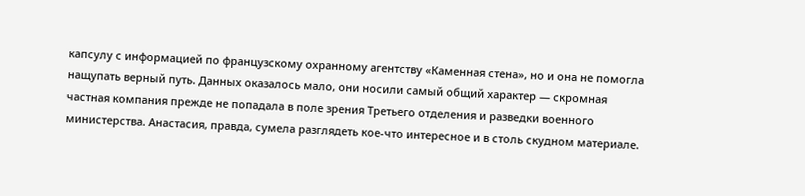капсулу с информацией по французскому охранному агентству «Каменная стена», но и она не помогла нащупать верный путь. Данных оказалось мало, они носили самый общий характер — скромная частная компания прежде не попадала в поле зрения Третьего отделения и разведки военного министерства. Анастасия, правда, сумела разглядеть кое-что интересное и в столь скудном материале.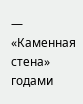— «Каменная стена» годами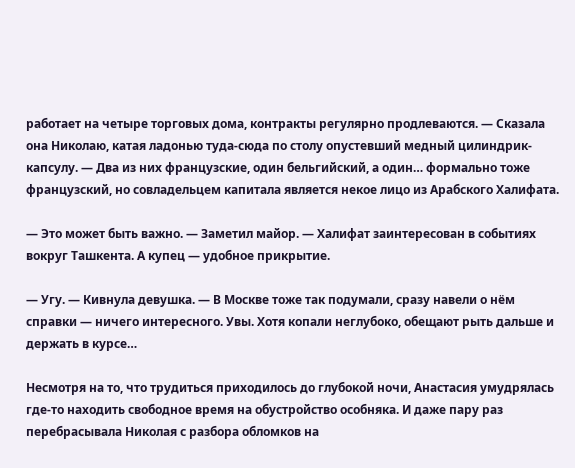работает на четыре торговых дома, контракты регулярно продлеваются. — Сказала она Николаю, катая ладонью туда-сюда по столу опустевший медный цилиндрик-капсулу. — Два из них французские, один бельгийский, а один… формально тоже французский, но совладельцем капитала является некое лицо из Арабского Халифата.

— Это может быть важно. — Заметил майор. — Халифат заинтересован в событиях вокруг Ташкента. А купец — удобное прикрытие.

— Угу. — Кивнула девушка. — В Москве тоже так подумали, сразу навели о нём справки — ничего интересного. Увы. Хотя копали неглубоко, обещают рыть дальше и держать в курсе…

Несмотря на то, что трудиться приходилось до глубокой ночи, Анастасия умудрялась где-то находить свободное время на обустройство особняка. И даже пару раз перебрасывала Николая с разбора обломков на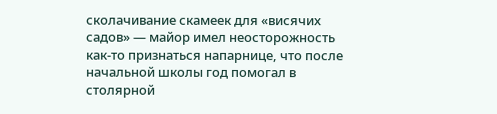сколачивание скамеек для «висячих садов» — майор имел неосторожность как-то признаться напарнице, что после начальной школы год помогал в столярной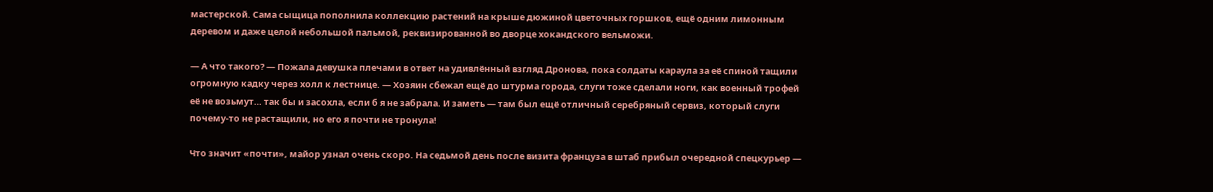мастерской. Сама сыщица пополнила коллекцию растений на крыше дюжиной цветочных горшков, ещё одним лимонным деревом и даже целой небольшой пальмой, реквизированной во дворце хокандского вельможи.

— А что такого? — Пожала девушка плечами в ответ на удивлённый взгляд Дронова, пока солдаты караула за её спиной тащили огромную кадку через холл к лестнице. — Хозяин сбежал ещё до штурма города, слуги тоже сделали ноги, как военный трофей её не возьмут… так бы и засохла, если б я не забрала. И заметь — там был ещё отличный серебряный сервиз, который слуги почему-то не растащили, но его я почти не тронула!

Что значит «почти», майор узнал очень скоро. На седьмой день после визита француза в штаб прибыл очередной спецкурьер —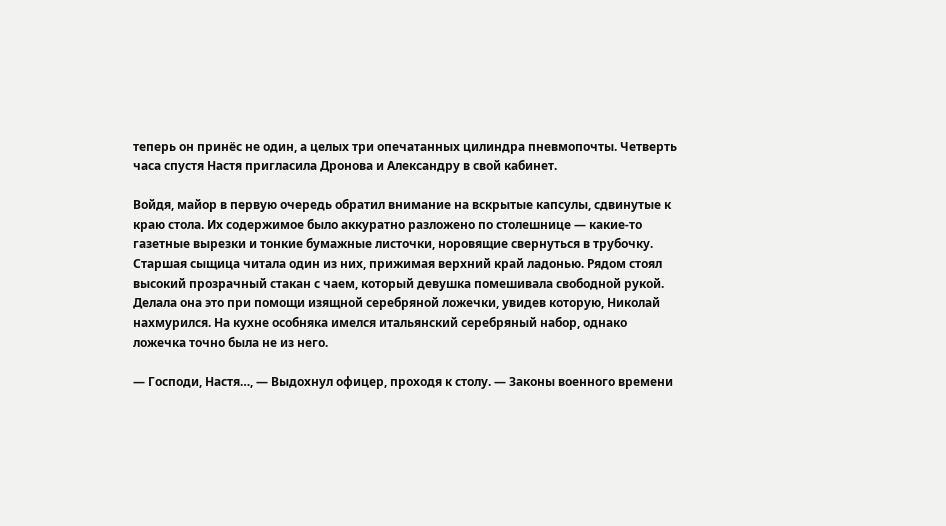теперь он принёс не один, а целых три опечатанных цилиндра пневмопочты. Четверть часа спустя Настя пригласила Дронова и Александру в свой кабинет.

Войдя, майор в первую очередь обратил внимание на вскрытые капсулы, сдвинутые к краю стола. Их содержимое было аккуратно разложено по столешнице — какие-то газетные вырезки и тонкие бумажные листочки, норовящие свернуться в трубочку. Старшая сыщица читала один из них, прижимая верхний край ладонью. Рядом стоял высокий прозрачный стакан с чаем, который девушка помешивала свободной рукой. Делала она это при помощи изящной серебряной ложечки, увидев которую, Николай нахмурился. На кухне особняка имелся итальянский серебряный набор, однако ложечка точно была не из него.

— Господи, Настя…, — Выдохнул офицер, проходя к столу. — Законы военного времени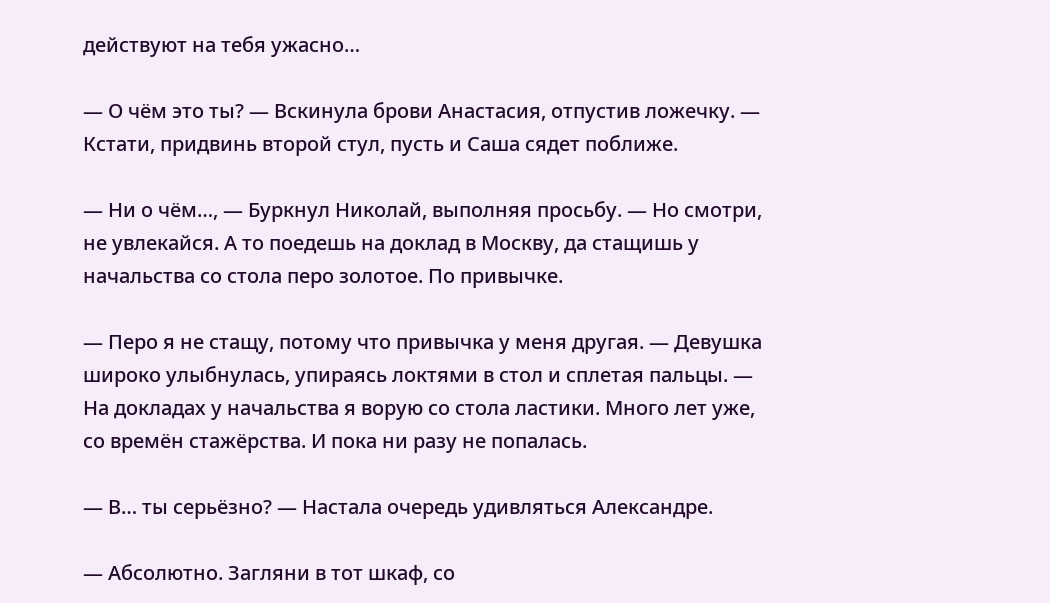действуют на тебя ужасно…

— О чём это ты? — Вскинула брови Анастасия, отпустив ложечку. — Кстати, придвинь второй стул, пусть и Саша сядет поближе.

— Ни о чём…, — Буркнул Николай, выполняя просьбу. — Но смотри, не увлекайся. А то поедешь на доклад в Москву, да стащишь у начальства со стола перо золотое. По привычке.

— Перо я не стащу, потому что привычка у меня другая. — Девушка широко улыбнулась, упираясь локтями в стол и сплетая пальцы. — На докладах у начальства я ворую со стола ластики. Много лет уже, со времён стажёрства. И пока ни разу не попалась.

— В… ты серьёзно? — Настала очередь удивляться Александре.

— Абсолютно. Загляни в тот шкаф, со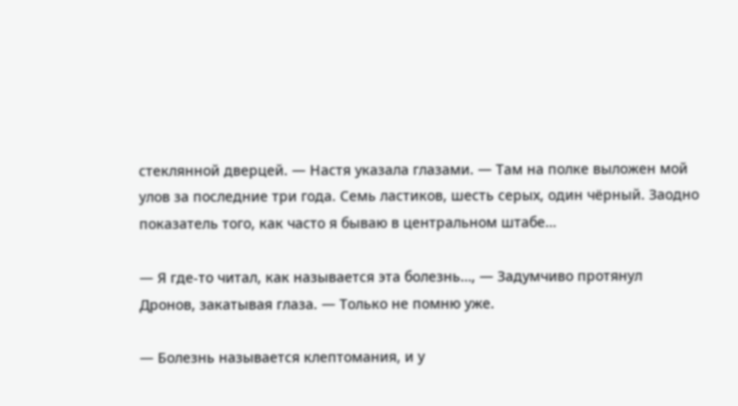стеклянной дверцей. — Настя указала глазами. — Там на полке выложен мой улов за последние три года. Семь ластиков, шесть серых, один чёрный. Заодно показатель того, как часто я бываю в центральном штабе…

— Я где-то читал, как называется эта болезнь…, — Задумчиво протянул Дронов, закатывая глаза. — Только не помню уже.

— Болезнь называется клептомания, и у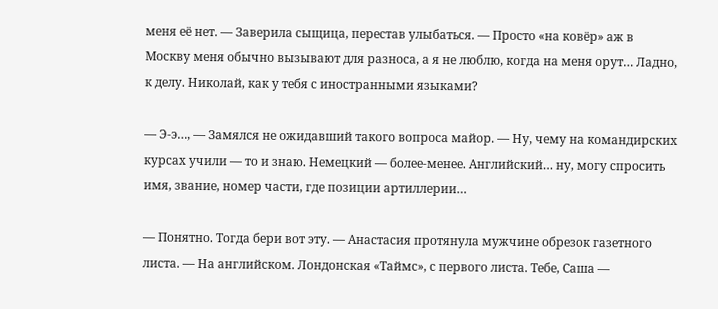меня её нет. — Заверила сыщица, перестав улыбаться. — Просто «на ковёр» аж в Москву меня обычно вызывают для разноса, а я не люблю, когда на меня орут… Ладно, к делу. Николай, как у тебя с иностранными языками?

— Э-э…, — Замялся не ожидавший такого вопроса майор. — Ну, чему на командирских курсах учили — то и знаю. Немецкий — более-менее. Английский… ну, могу спросить имя, звание, номер части, где позиции артиллерии…

— Понятно. Тогда бери вот эту. — Анастасия протянула мужчине обрезок газетного листа. — На английском. Лондонская «Таймс», с первого листа. Тебе, Саша —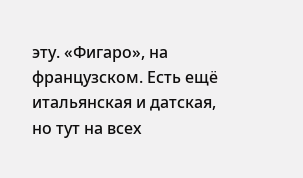эту. «Фигаро», на французском. Есть ещё итальянская и датская, но тут на всех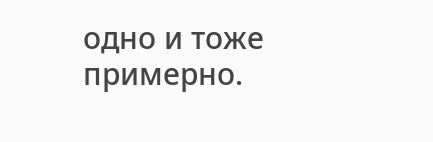одно и тоже примерно.